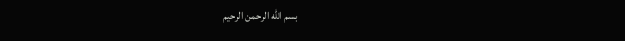بسم الله الرحمن الرحيم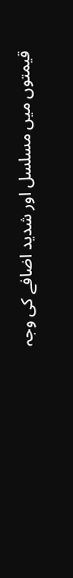قیمتوں میں مسلسل اور شدید اضافے کی وجہ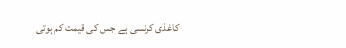کاغذی کرنسی ہے جس کی قیمت کم ہوتی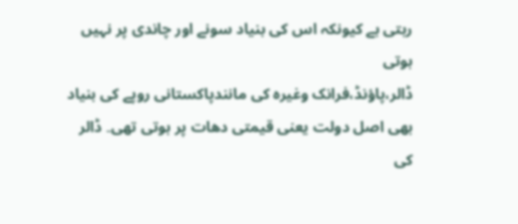رہتی ہے کیونکہ اس کی بنیاد سونے اور چاندی پر نہیں ہوتی
ڈالر،پاؤنڈ،فرانک وغیرہ کی مانندپاکستانی روپے کی بنیاد بھی اصل دولت یعنی قیمتی دھات پر ہوتی تھی۔ ڈالر کی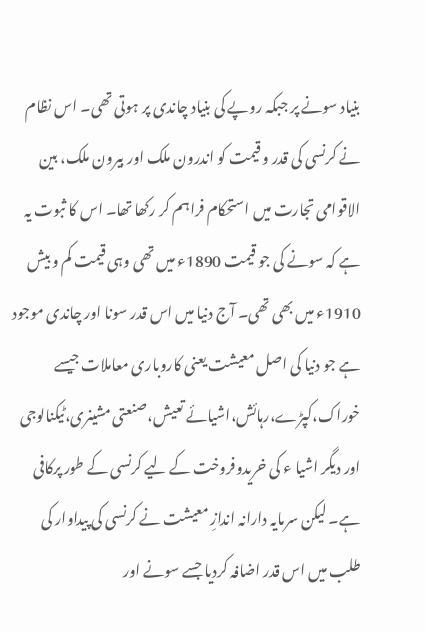بنیاد سونے پر جبکہ روپے کی بنیاد چاندی پر ہوتی تھی۔ اس نظام نے کرنسی کی قدر و قیمت کو اندرون ملک اور بیرون ملک، بین الاقوامی تجارت میں استحکام فراہم کر رکھا تھا۔ اس کا ثبوت یہ ہے کہ سونے کی جو قیمت 1890ء میں تھی وہی قیمت کم و بیش 1910ء میں بھی تھی۔ آج دنیا میں اس قدر سونا اور چاندی موجود ہے جو دنیا کی اصل معیشت یعنی کاروباری معاملات جیسے خوراک،کپڑے،رہائش،اشیائے تعیش،صنعتی مشینری،ٹیکنالوجی اور دیگر اشیا ء کی خریدوفروخت کے لیے کرنسی کے طور پرکافی ہے۔ لیکن سرمایہ دارانہ اندازِ معیشت نے کرنسی کی پیداوار کی طلب میں اس قدر اضافہ کردیا جسے سونے اور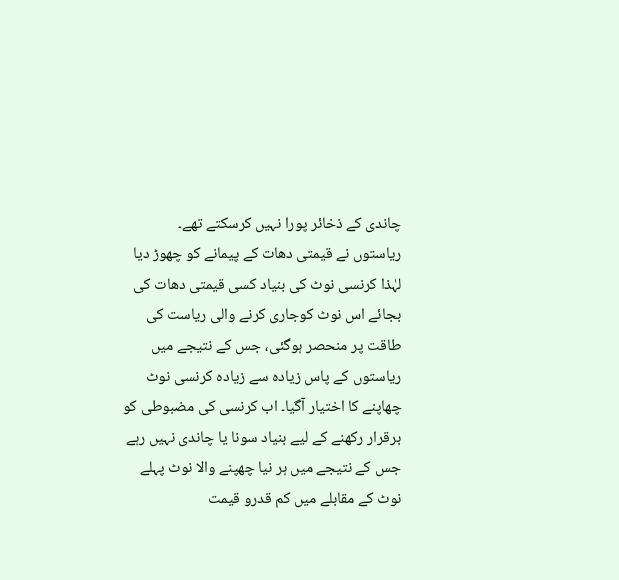چاندی کے ذخائر پورا نہیں کرسکتے تھے۔
ریاستوں نے قیمتی دھات کے پیمانے کو چھوڑ دیا لہٰذا کرنسی نوٹ کی بنیاد کسی قیمتی دھات کی بجائے اس نوٹ کوجاری کرنے والی ریاست کی طاقت پر منحصر ہوگئی، جس کے نتیجے میں ریاستوں کے پاس زیادہ سے زیادہ کرنسی نوٹ چھاپنے کا اختیار آگیا۔ اب کرنسی کی مضبوطی کو برقرار رکھنے کے لیے بنیاد سونا یا چاندی نہیں رہے جس کے نتیجے میں ہر نیا چھپنے والا نوٹ پہلے نوٹ کے مقابلے میں کم قدرو قیمت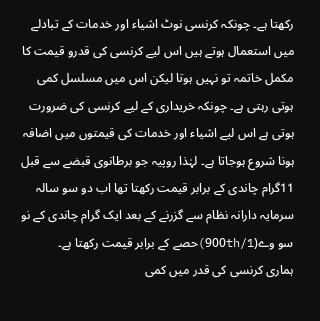رکھتا ہے۔ چونکہ کرنسی نوٹ اشیاء اور خدمات کے تبادلے میں استعمال ہوتے ہیں اس لیے کرنسی کی قدرو قیمت کا مکمل خاتمہ تو نہیں ہوتا لیکن اس میں مسلسل کمی ہوتی رہتی ہے۔ چونکہ خریداری کے لیے کرنسی کی ضرورت ہوتی ہے اس لیے اشیاء اور خدمات کی قیمتوں میں اضافہ ہونا شروع ہوجاتا ہے۔ لہٰذا روپیہ جو برطانوی قبضے سے قبل 11گرام چاندی کے برابر قیمت رکھتا تھا اب دو سو سالہ سرمایہ دارانہ نظام سے گزرنے کے بعد ایک گرام چاندی کے نو سو وے(900th/1)حصے کے برابر قیمت رکھتا ہے۔
ہماری کرنسی کی قدر میں کمی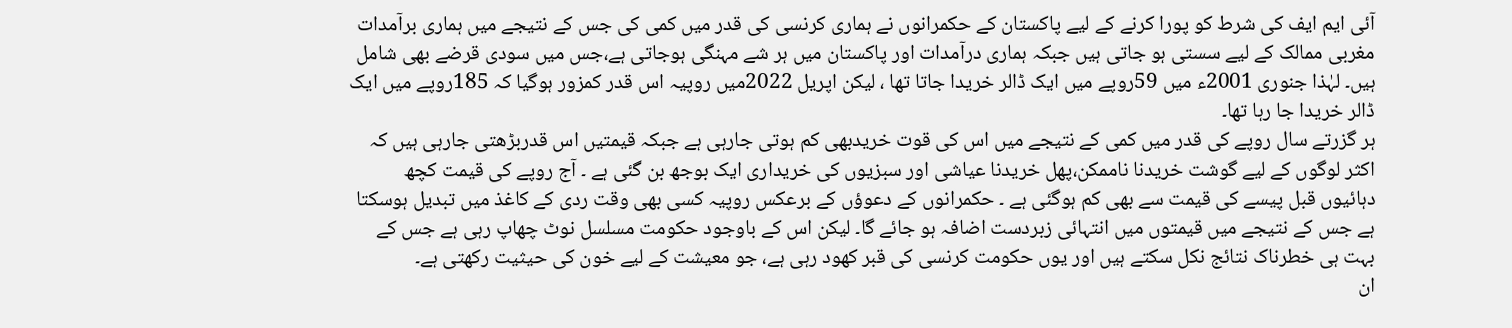آئی ایم ایف کی شرط کو پورا کرنے کے لیے پاکستان کے حکمرانوں نے ہماری کرنسی کی قدر میں کمی کی جس کے نتیجے میں ہماری برآمدات مغربی ممالک کے لیے سستی ہو جاتی ہیں جبکہ ہماری درآمدات اور پاکستان میں ہر شے مہنگی ہوجاتی ہے،جس میں سودی قرضے بھی شامل ہیں۔ لہٰذا جنوری 2001ء میں 59روپے میں ایک ڈالر خریدا جاتا تھا ، لیکن اپریل 2022میں روپیہ اس قدر کمزور ہوگیا کہ 185روپے میں ایک ڈالر خریدا جا رہا تھا۔
ہر گزرتے سال روپے کی قدر میں کمی کے نتیجے میں اس کی قوت خریدبھی کم ہوتی جارہی ہے جبکہ قیمتیں اس قدربڑھتی جارہی ہیں کہ اکثر لوگوں کے لیے گوشت خریدنا ناممکن،پھل خریدنا عیاشی اور سبزیوں کی خریداری ایک بوجھ بن گئی ہے ۔ آج روپے کی قیمت کچھ دہائیوں قبل پیسے کی قیمت سے بھی کم ہوگئی ہے ۔ حکمرانوں کے دعوؤں کے برعکس روپیہ کسی بھی وقت ردی کے کاغذ میں تبدیل ہوسکتا ہے جس کے نتیجے میں قیمتوں میں انتہائی زبردست اضافہ ہو جائے گا۔ لیکن اس کے باوجود حکومت مسلسل نوٹ چھاپ رہی ہے جس کے بہت ہی خطرناک نتائج نکل سکتے ہیں اور یوں حکومت کرنسی کی قبر کھود رہی ہے، جو معیشت کے لیے خون کی حیثیت رکھتی ہے۔
ان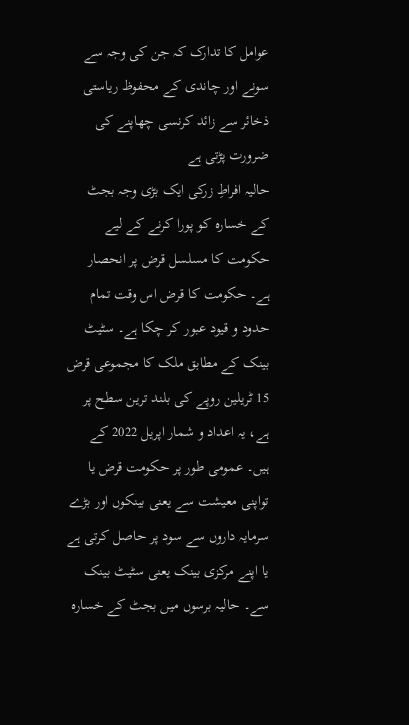عوامل کا تدارک کہ جن کی وجہ سے سونے اور چاندی کے محفوظ ریاستی ذخائر سے زائد کرنسی چھاپنے کی ضرورت پڑتی ہے
حالیہ افراطِ زرکی ایک بڑی وجہ بجٹ کے خسارہ کو پورا کرنے کے لیے حکومت کا مسلسل قرض پر انحصار ہے۔ حکومت کا قرض اس وقت تمام حدود و قیود عبور کر چکا ہے۔ سٹیٹ بینک کے مطابق ملک کا مجموعی قرض 15 ٹریلین روپے کی بلند ترین سطح پر ہے، یہ اعداد و شمار اپریل 2022 کے ہیں۔ عمومی طور پر حکومت قرض یا تواپنی معیشت سے یعنی بینکوں اور بڑے سرمایہ داروں سے سود پر حاصل کرتی ہے یا اپنے مرکزی بینک یعنی سٹیٹ بینک سے۔ حالیہ برسوں میں بجٹ کے خسارہ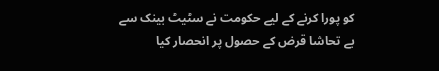کو پورا کرنے کے لیے حکومت نے سٹیٹ بینک سے بے تحاشا قرض کے حصول پر انحصار کیا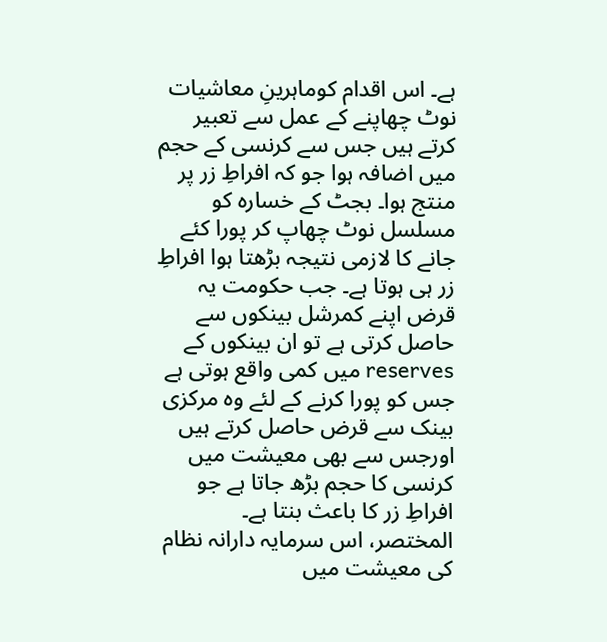ہے۔ اس اقدام کوماہرینِ معاشیات نوٹ چھاپنے کے عمل سے تعبیر کرتے ہیں جس سے کرنسی کے حجم میں اضافہ ہوا جو کہ افراطِ زر پر منتج ہوا۔ بجٹ کے خسارہ کو مسلسل نوٹ چھاپ کر پورا کئے جانے کا لازمی نتیجہ بڑھتا ہوا افراطِ زر ہی ہوتا ہے۔ جب حکومت یہ قرض اپنے کمرشل بینکوں سے حاصل کرتی ہے تو ان بینکوں کے reserves میں کمی واقع ہوتی ہے جس کو پورا کرنے کے لئے وہ مرکزی بینک سے قرض حاصل کرتے ہیں اورجس سے بھی معیشت میں کرنسی کا حجم بڑھ جاتا ہے جو افراطِ زر کا باعث بنتا ہے۔ المختصر، اس سرمایہ دارانہ نظام کی معیشت میں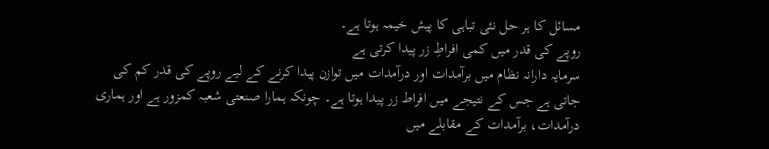مسائل کا ہر حل نئی تباہی کا پیش خیمہ ہوتا ہے۔
روپے کی قدر میں کمی افراطِ زر پیدا کرتی ہے
سرمایہ دارانہ نظام میں برآمدات اور درآمدات میں توازن پیدا کرنے کے لیے روپے کی قدر کم کی جاتی ہے جس کے نتیجے میں افراط زر پیدا ہوتا ہے۔ چونکہ ہمارا صنعتی شعبہ کمزور ہے اور ہماری درآمدات، برآمدات کے مقابلے میں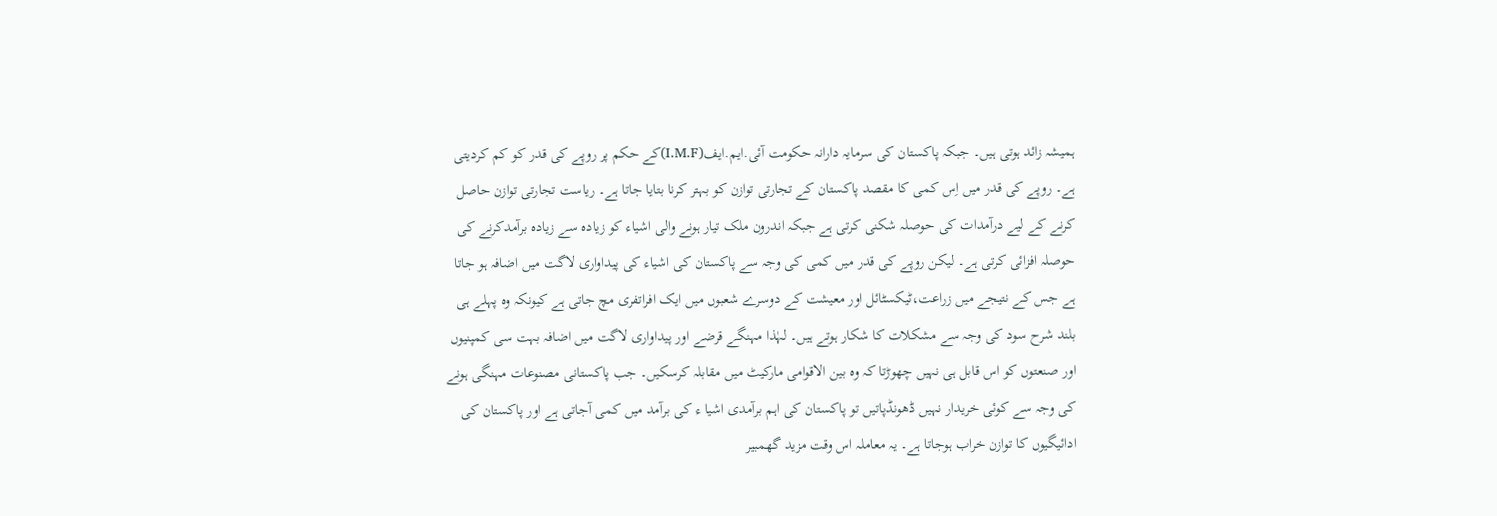ہمیشہ زائد ہوتی ہیں۔ جبکہ پاکستان کی سرمایہ دارانہ حکومت آئی.ایم.ایف(I.M.F)کے حکم پر روپے کی قدر کو کم کردیتی ہے۔ روپے کی قدر میں اِس کمی کا مقصد پاکستان کے تجارتی توازن کو بہتر کرنا بتایا جاتا ہے۔ ریاست تجارتی توازن حاصل کرنے کے لیے درآمدات کی حوصلہ شکنی کرتی ہے جبکہ اندرون ملک تیار ہونے والی اشیاء کو زیادہ سے زیادہ برآمدکرنے کی حوصلہ افزائی کرتی ہے۔ لیکن روپے کی قدر میں کمی کی وجہ سے پاکستان کی اشیاء کی پیداواری لاگت میں اضافہ ہو جاتا ہے جس کے نتیجے میں زراعت،ٹیکسٹائل اور معیشت کے دوسرے شعبوں میں ایک افراتفری مچ جاتی ہے کیونکہ وہ پہلے ہی بلند شرح سود کی وجہ سے مشکلات کا شکار ہوتے ہیں۔ لہٰذا مہنگے قرضے اور پیداواری لاگت میں اضافہ بہت سی کمپنیوں اور صنعتوں کو اس قابل ہی نہیں چھوڑتا کہ وہ بین الاقوامی مارکیٹ میں مقابلہ کرسکیں۔ جب پاکستانی مصنوعات مہنگی ہونے کی وجہ سے کوئی خریدار نہیں ڈھونڈپاتیں تو پاکستان کی اہم برآمدی اشیا ء کی برآمد میں کمی آجاتی ہے اور پاکستان کی ادائیگیوں کا توازن خراب ہوجاتا ہے۔ یہ معاملہ اس وقت مزید گھمبیر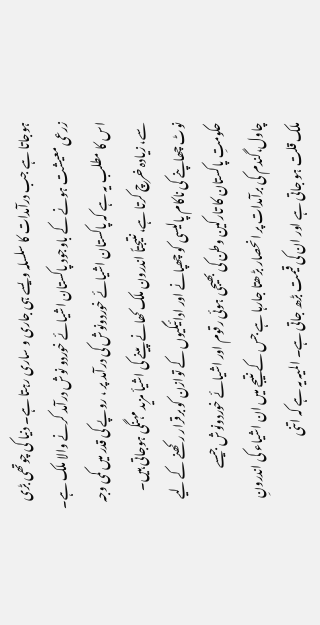ہوجاتا ہے جب درآمدات کا سلسلہ ویسے ہی جاری و ساری رہتا ہے۔ دنیا کی چوتھی بڑی زرعی معیشت ہونے کے باوجود پاکستان اشیائے خوردو نوش درآمد کرنے والا ملک ہے۔ اس کا مطلب یہ ہے کہ پاکستان اشیائے خوردونوش کی درآمد پر ، روپے کی قدر میں کمی وجہ سے، زیادہ خرچ کرتا ہے، نتیجتاً اندرون ملک کھانے پینے کی اشیأ مزید مہنگی ہوجاتی ہیں۔ نوٹ چھاپنے کی ناکام پالیسی کو چھپانے اور ادائیگیوں کے توازن کو برقرار رکھنے کے لیے حکومتِ پاکستان کا تارکین وطن کی بھیجی ہوئی رقوم اور اشیائے خوردونوش جیسے چاول،گندم کی برآمدات پر انحصار بڑھتا جارہا ہے جس کے نتیجے میں ان اشیاء کی اندرونِ ملک قلت ہو جاتی ہے اور ان کی قیمت بڑھ جاتی ہے۔ المیہ یہ ہے کہ اتنی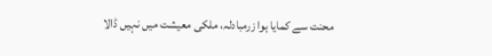محنت سے کمایا ہوا زرمبادلہ، ملکی معیشت میں نہیں ڈالا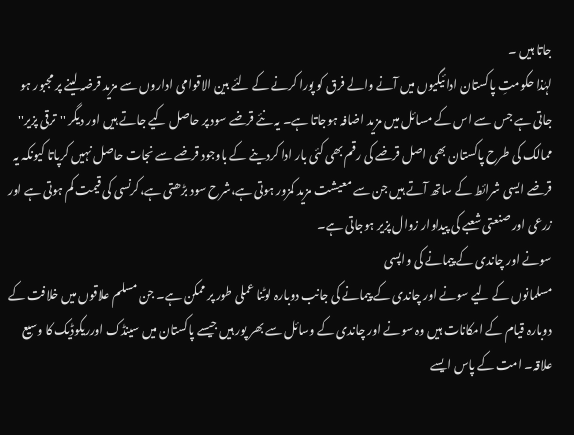جاتا ہیں ۔
لہٰذا حکومتِ پاکستان ادائیگیوں میں آنے والے فرق کو پورا کرنے کے لئے بین الاقوامی اداروں سے مزید قرضہ لینے پر مجبور ہو جاتی ہے جس سے اس کے مسائل میں مزید اضافہ ہوجاتا ہے۔ یہ نئے قرضے سود پر حاصل کیے جاتے ہیں اور دیگر ''ترقی پزیر'' ممالک کی طرح پاکستان بھی اصل قرضے کی رقم بھی کئی بار ادا کردینے کے باوجود قرضے سے نجات حاصل نہیں کرپاتا کیونکہ یہ قرضے ایسی شرائط کے ساتھ آتے ہیں جن سے معیشت مزید کمزور ہوتی ہے،شرح سود بڑھتی ہے،کرنسی کی قیمت کم ہوتی ہے اور زرعی اور صنعتی شعبے کی پیداوار زوال پزیر ہوجاتی ہے۔
سونے اور چاندی کے پیمانے کی واپسی
مسلمانوں کے لیے سونے اور چاندی کے پیمانے کی جانب دوبارہ لوٹنا عملی طور پر ممکن ہے۔ جن مسلم علاقوں میں خلافت کے دوبارہ قیام کے امکانات ہیں وہ سونے اور چاندی کے وسائل سے بھر پور ہیں جیسے پاکستان میں سینڈک اورریکوڈیک کا وسیع علاقہ۔ امت کے پاس ایسے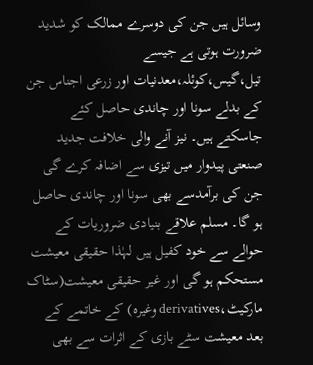وسائل ہیں جن کی دوسرے ممالک کو شدید ضرورت ہوتی ہے جیسے تیل،گیس،کوئلہ،معدنیات اور زرعی اجناس جن کے بدلے سونا اور چاندی حاصل کئے جاسکتے ہیں۔ نیز آنے والی خلافت جدید صنعتی پیدوار میں تیزی سے اضافہ کرے گی جن کی برآمدسے بھی سونا اور چاندی حاصل ہو گا۔ مسلم علاقے بنیادی ضروریات کے حوالے سے خود کفیل ہیں لہٰذا حقیقی معیشت مستحکم ہو گی اور غیر حقیقی معیشت(سٹاک مارکیٹ،derivatives وغیرہ) کے خاتمے کے بعد معیشت سٹے بازی کے اثرات سے بھی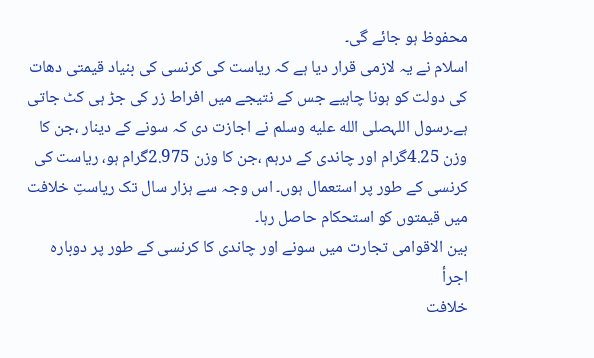محفوظ ہو جائے گی۔
اسلام نے یہ لازمی قرار دیا ہے کہ ریاست کی کرنسی کی بنیاد قیمتی دھات کی دولت کو ہونا چاہیے جس کے نتیجے میں افراط زر کی جڑ ہی کٹ جاتی ہے۔رسول اللہصلى الله عليه وسلم نے اجازت دی کہ سونے کے دینار ،جن کا وزن 4.25گرام اور چاندی کے درہم ،جن کا وزن 2.975گرام ہو، ریاست کی کرنسی کے طور پر استعمال ہوں۔ اس وجہ سے ہزار سال تک ریاستِ خلافت میں قیمتوں کو استحکام حاصل رہا۔
بین الاقوامی تجارت میں سونے اور چاندی کا کرنسی کے طور پر دوبارہ اجرأ
خلافت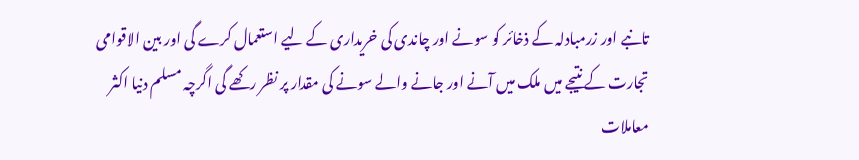تانبے اور زرمبادلہ کے ذخائر کو سونے اور چاندی کی خریداری کے لیے استعمال کرے گی اور بین الاقوامی تجارت کے نتیجے میں ملک میں آنے اور جانے والے سونے کی مقدار پر نظر رکھے گی اگرچہ مسلم دنیا اکثر معاملات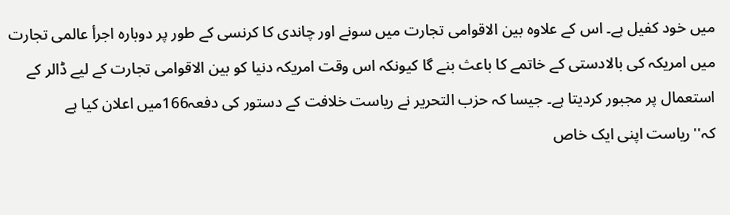میں خود کفیل ہے۔ اس کے علاوہ بین الاقوامی تجارت میں سونے اور چاندی کا کرنسی کے طور پر دوبارہ اجرأ عالمی تجارت میں امریکہ کی بالادستی کے خاتمے کا باعث بنے گا کیونکہ اس وقت امریکہ دنیا کو بین الاقوامی تجارت کے لیے ڈالر کے استعمال پر مجبور کردیتا ہے۔ جیسا کہ حزب التحریر نے ریاست خلافت کے دستور کی دفعہ166میں اعلان کیا ہے کہ''ریاست اپنی ایک خاص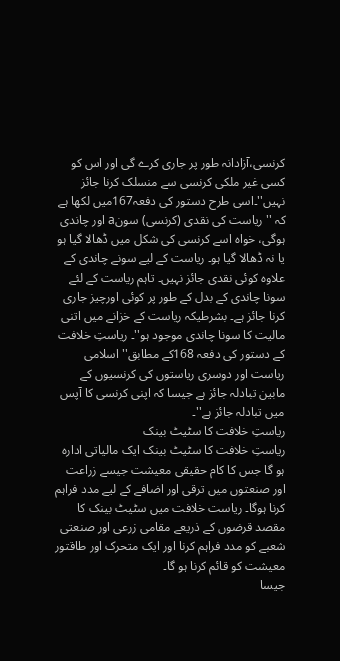کرنسی،آزادانہ طور پر جاری کرے گی اور اس کو کسی غیر ملکی کرنسی سے منسلک کرنا جائز نہیں''۔اسی طرح دستور کی دفعہ167میں لکھا ہے کہ ''ریاست کی نقدی (کرنسی) سونa اور چاندی ہوگی، خواہ اسے کرنسی کی شکل میں ڈھالا گیا ہو یا نہ ڈھالا گیا ہو۔ ریاست کے لیے سونے چاندی کے علاوہ کوئی نقدی جائز نہیں۔ تاہم ریاست کے لئے سونا چاندی کے بدل کے طور پر کوئی اورچیز جاری کرنا جائز ہے۔ بشرطیکہ ریاست کے خزانے میں اتنی مالیت کا سونا چاندی موجود ہو''۔ ریاستِ خلافت کے دستور کی دفعہ 168کے مطابق''اسلامی ریاست اور دوسری ریاستوں کی کرنسیوں کے مابین تبادلہ جائز ہے جیسا کہ اپنی کرنسی کا آپس میں تبادلہ جائز ہے''۔
ریاستِ خلافت کا سٹیٹ بینک
ریاستِ خلافت کا سٹیٹ بینک ایک مالیاتی ادارہ ہو گا جس کا کام حقیقی معیشت جیسے زراعت اور صنعتوں میں ترقی اور اضافے کے لیے مدد فراہم کرنا ہوگا۔ ریاست خلافت میں سٹیٹ بینک کا مقصد قرضوں کے ذریعے مقامی زرعی اور صنعتی شعبے کو مدد فراہم کرنا اور ایک متحرک اور طاقتور معیشت کو قائم کرنا ہو گا۔
جیسا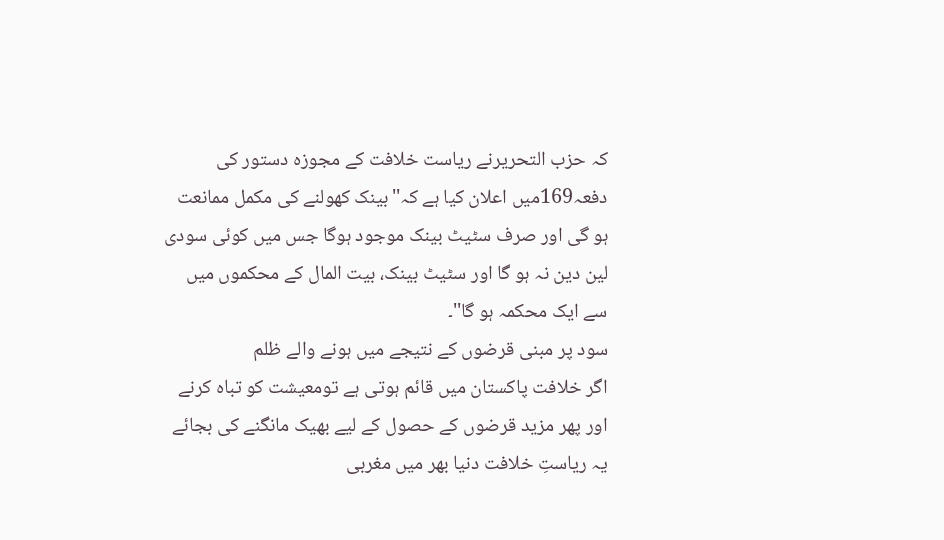کہ حزب التحریرنے ریاست خلافت کے مجوزہ دستور کی دفعہ169میں اعلان کیا ہے کہ''بینک کھولنے کی مکمل ممانعت ہو گی اور صرف سٹیٹ بینک موجود ہوگا جس میں کوئی سودی لین دین نہ ہو گا اور سٹیٹ بینک، بیت المال کے محکموں میں سے ایک محکمہ ہو گا''۔
سود پر مبنی قرضوں کے نتیجے میں ہونے والے ظلم
اگر خلافت پاکستان میں قائم ہوتی ہے تومعیشت کو تباہ کرنے اور پھر مزید قرضوں کے حصول کے لیے بھیک مانگنے کی بجائے یہ ریاستِ خلافت دنیا بھر میں مغربی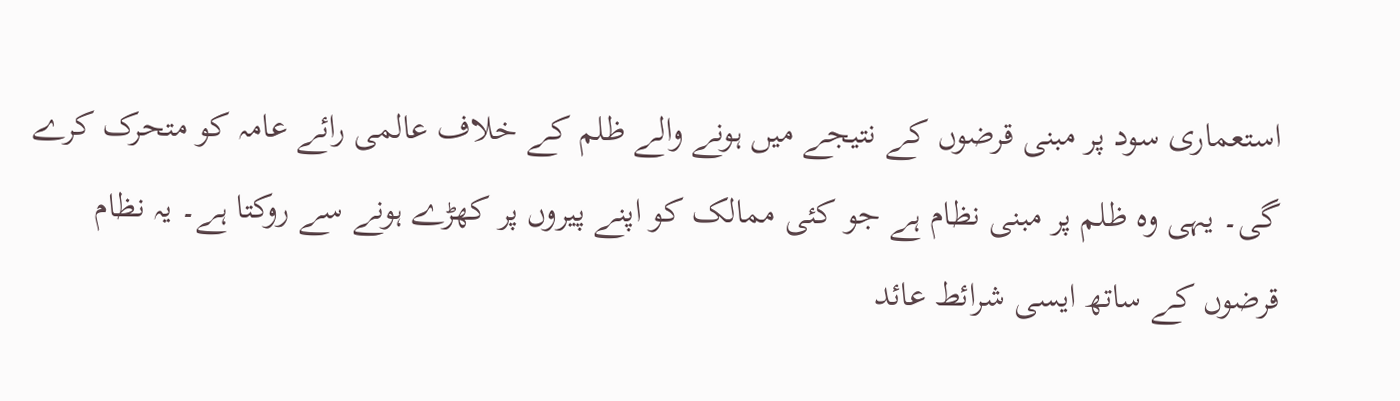استعماری سود پر مبنی قرضوں کے نتیجے میں ہونے والے ظلم کے خلاف عالمی رائے عامہ کو متحرک کرے گی۔ یہی وہ ظلم پر مبنی نظام ہے جو کئی ممالک کو اپنے پیروں پر کھڑے ہونے سے روکتا ہے۔ یہ نظام قرضوں کے ساتھ ایسی شرائط عائد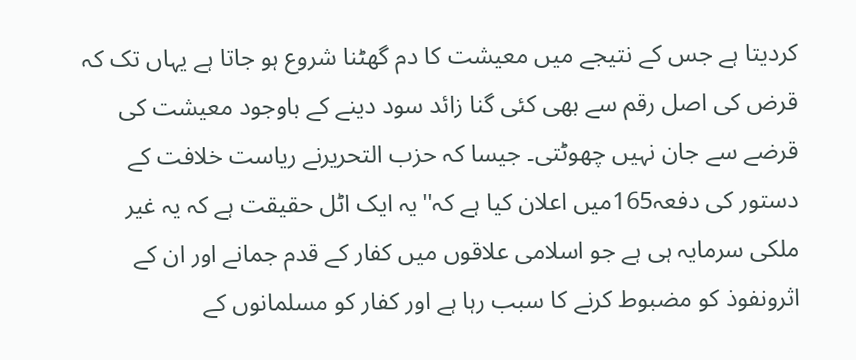کردیتا ہے جس کے نتیجے میں معیشت کا دم گھٹنا شروع ہو جاتا ہے یہاں تک کہ قرض کی اصل رقم سے بھی کئی گنا زائد سود دینے کے باوجود معیشت کی قرضے سے جان نہیں چھوٹتی۔ جیسا کہ حزب التحریرنے ریاست خلافت کے دستور کی دفعہ165میں اعلان کیا ہے کہ''یہ ایک اٹل حقیقت ہے کہ یہ غیر ملکی سرمایہ ہی ہے جو اسلامی علاقوں میں کفار کے قدم جمانے اور ان کے اثرونفوذ کو مضبوط کرنے کا سبب رہا ہے اور کفار کو مسلمانوں کے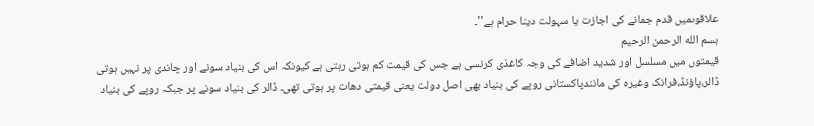علاقوںمیں قدم جمانے کی اجازت یا سہولت دینا حرام ہے''۔
بسم الله الرحمن الرحيم
قیمتوں میں مسلسل اور شدید اضافے کی وجہ کاغذی کرنسی ہے جس کی قیمت کم ہوتی رہتی ہے کیونکہ اس کی بنیاد سونے اور چاندی پر نہیں ہوتی
ڈالر،پاؤنڈ،فرانک وغیرہ کی مانندپاکستانی روپے کی بنیاد بھی اصل دولت یعنی قیمتی دھات پر ہوتی تھی۔ ڈالر کی بنیاد سونے پر جبکہ روپے کی بنیاد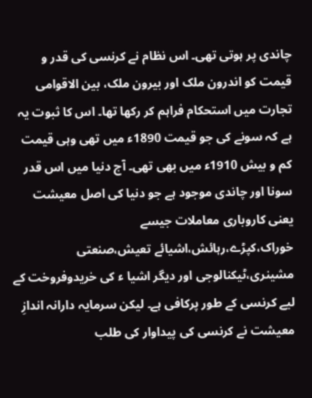چاندی پر ہوتی تھی۔ اس نظام نے کرنسی کی قدر و قیمت کو اندرون ملک اور بیرون ملک، بین الاقوامی تجارت میں استحکام فراہم کر رکھا تھا۔ اس کا ثبوت یہ ہے کہ سونے کی جو قیمت 1890ء میں تھی وہی قیمت کم و بیش 1910ء میں بھی تھی۔ آج دنیا میں اس قدر سونا اور چاندی موجود ہے جو دنیا کی اصل معیشت یعنی کاروباری معاملات جیسے خوراک،کپڑے،رہائش،اشیائے تعیش،صنعتی مشینری،ٹیکنالوجی اور دیگر اشیا ء کی خریدوفروخت کے لیے کرنسی کے طور پرکافی ہے۔ لیکن سرمایہ دارانہ اندازِ معیشت نے کرنسی کی پیداوار کی طلب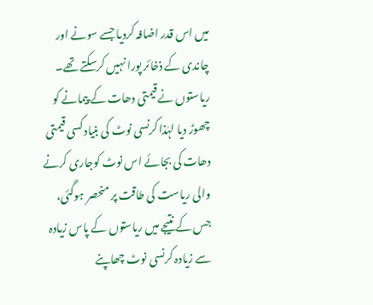میں اس قدر اضافہ کردیا جسے سونے اور چاندی کے ذخائر پورا نہیں کرسکتے تھے۔
ریاستوں نے قیمتی دھات کے پیمانے کو چھوڑ دیا لہٰذا کرنسی نوٹ کی بنیاد کسی قیمتی دھات کی بجائے اس نوٹ کوجاری کرنے والی ریاست کی طاقت پر منحصر ہوگئی، جس کے نتیجے میں ریاستوں کے پاس زیادہ سے زیادہ کرنسی نوٹ چھاپنے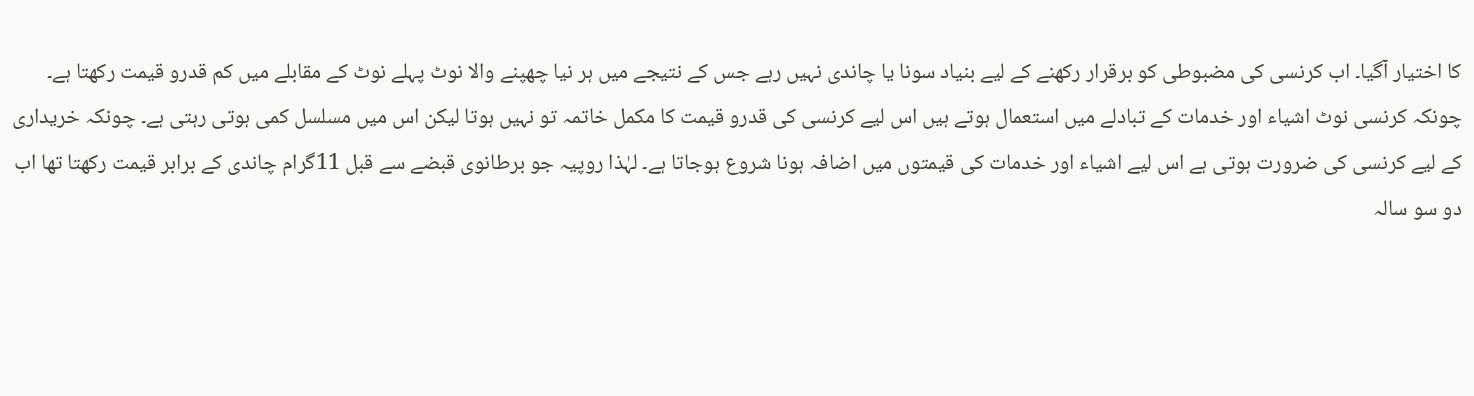کا اختیار آگیا۔ اب کرنسی کی مضبوطی کو برقرار رکھنے کے لیے بنیاد سونا یا چاندی نہیں رہے جس کے نتیجے میں ہر نیا چھپنے والا نوٹ پہلے نوٹ کے مقابلے میں کم قدرو قیمت رکھتا ہے۔ چونکہ کرنسی نوٹ اشیاء اور خدمات کے تبادلے میں استعمال ہوتے ہیں اس لیے کرنسی کی قدرو قیمت کا مکمل خاتمہ تو نہیں ہوتا لیکن اس میں مسلسل کمی ہوتی رہتی ہے۔ چونکہ خریداری کے لیے کرنسی کی ضرورت ہوتی ہے اس لیے اشیاء اور خدمات کی قیمتوں میں اضافہ ہونا شروع ہوجاتا ہے۔ لہٰذا روپیہ جو برطانوی قبضے سے قبل 11گرام چاندی کے برابر قیمت رکھتا تھا اب دو سو سالہ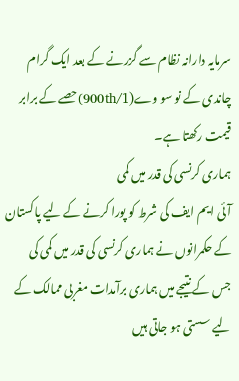سرمایہ دارانہ نظام سے گزرنے کے بعد ایک گرام چاندی کے نو سو وے(900th/1)حصے کے برابر قیمت رکھتا ہے۔
ہماری کرنسی کی قدر میں کمی
آئی ایم ایف کی شرط کو پورا کرنے کے لیے پاکستان کے حکمرانوں نے ہماری کرنسی کی قدر میں کمی کی جس کے نتیجے میں ہماری برآمدات مغربی ممالک کے لیے سستی ہو جاتی ہیں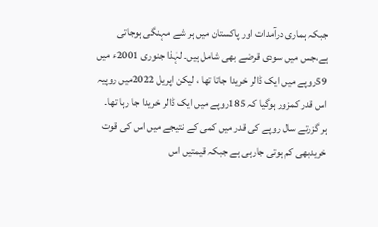جبکہ ہماری درآمدات اور پاکستان میں ہر شے مہنگی ہوجاتی ہے،جس میں سودی قرضے بھی شامل ہیں۔ لہٰذا جنوری 2001ء میں 59روپے میں ایک ڈالر خریدا جاتا تھا ، لیکن اپریل 2022میں روپیہ اس قدر کمزور ہوگیا کہ 185روپے میں ایک ڈالر خریدا جا رہا تھا۔
ہر گزرتے سال روپے کی قدر میں کمی کے نتیجے میں اس کی قوت خریدبھی کم ہوتی جارہی ہے جبکہ قیمتیں اس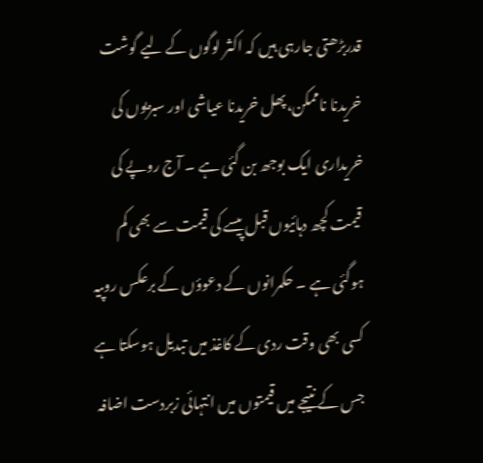قدربڑھتی جارہی ہیں کہ اکثر لوگوں کے لیے گوشت خریدنا ناممکن،پھل خریدنا عیاشی اور سبزیوں کی خریداری ایک بوجھ بن گئی ہے ۔ آج روپے کی قیمت کچھ دہائیوں قبل پیسے کی قیمت سے بھی کم ہوگئی ہے ۔ حکمرانوں کے دعوؤں کے برعکس روپیہ کسی بھی وقت ردی کے کاغذ میں تبدیل ہوسکتا ہے جس کے نتیجے میں قیمتوں میں انتہائی زبردست اضافہ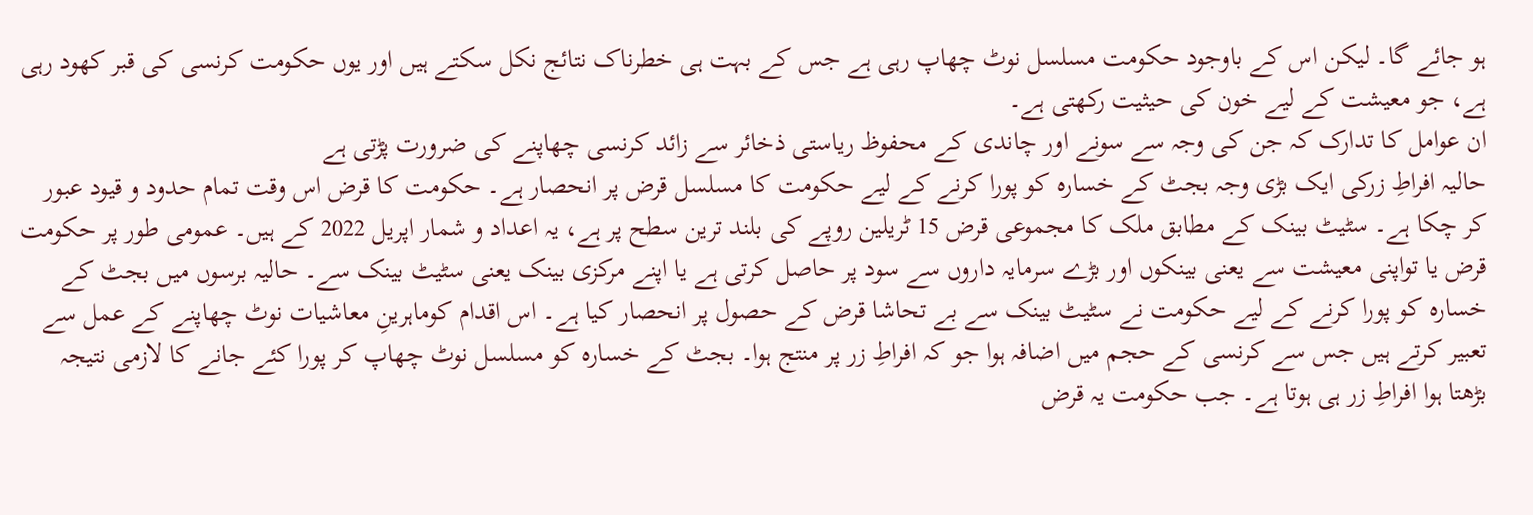ہو جائے گا۔ لیکن اس کے باوجود حکومت مسلسل نوٹ چھاپ رہی ہے جس کے بہت ہی خطرناک نتائج نکل سکتے ہیں اور یوں حکومت کرنسی کی قبر کھود رہی ہے، جو معیشت کے لیے خون کی حیثیت رکھتی ہے۔
ان عوامل کا تدارک کہ جن کی وجہ سے سونے اور چاندی کے محفوظ ریاستی ذخائر سے زائد کرنسی چھاپنے کی ضرورت پڑتی ہے
حالیہ افراطِ زرکی ایک بڑی وجہ بجٹ کے خسارہ کو پورا کرنے کے لیے حکومت کا مسلسل قرض پر انحصار ہے۔ حکومت کا قرض اس وقت تمام حدود و قیود عبور کر چکا ہے۔ سٹیٹ بینک کے مطابق ملک کا مجموعی قرض 15 ٹریلین روپے کی بلند ترین سطح پر ہے، یہ اعداد و شمار اپریل 2022 کے ہیں۔ عمومی طور پر حکومت قرض یا تواپنی معیشت سے یعنی بینکوں اور بڑے سرمایہ داروں سے سود پر حاصل کرتی ہے یا اپنے مرکزی بینک یعنی سٹیٹ بینک سے۔ حالیہ برسوں میں بجٹ کے خسارہ کو پورا کرنے کے لیے حکومت نے سٹیٹ بینک سے بے تحاشا قرض کے حصول پر انحصار کیا ہے۔ اس اقدام کوماہرینِ معاشیات نوٹ چھاپنے کے عمل سے تعبیر کرتے ہیں جس سے کرنسی کے حجم میں اضافہ ہوا جو کہ افراطِ زر پر منتج ہوا۔ بجٹ کے خسارہ کو مسلسل نوٹ چھاپ کر پورا کئے جانے کا لازمی نتیجہ بڑھتا ہوا افراطِ زر ہی ہوتا ہے۔ جب حکومت یہ قرض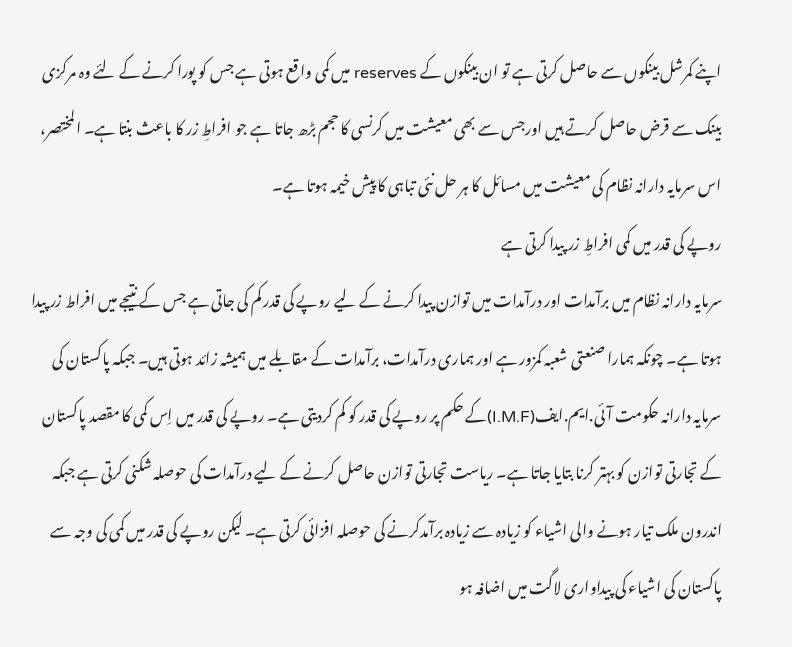اپنے کمرشل بینکوں سے حاصل کرتی ہے تو ان بینکوں کے reserves میں کمی واقع ہوتی ہے جس کو پورا کرنے کے لئے وہ مرکزی بینک سے قرض حاصل کرتے ہیں اورجس سے بھی معیشت میں کرنسی کا حجم بڑھ جاتا ہے جو افراطِ زر کا باعث بنتا ہے۔ المختصر، اس سرمایہ دارانہ نظام کی معیشت میں مسائل کا ہر حل نئی تباہی کا پیش خیمہ ہوتا ہے۔
روپے کی قدر میں کمی افراطِ زر پیدا کرتی ہے
سرمایہ دارانہ نظام میں برآمدات اور درآمدات میں توازن پیدا کرنے کے لیے روپے کی قدر کم کی جاتی ہے جس کے نتیجے میں افراط زر پیدا ہوتا ہے۔ چونکہ ہمارا صنعتی شعبہ کمزور ہے اور ہماری درآمدات، برآمدات کے مقابلے میں ہمیشہ زائد ہوتی ہیں۔ جبکہ پاکستان کی سرمایہ دارانہ حکومت آئی.ایم.ایف(I.M.F)کے حکم پر روپے کی قدر کو کم کردیتی ہے۔ روپے کی قدر میں اِس کمی کا مقصد پاکستان کے تجارتی توازن کو بہتر کرنا بتایا جاتا ہے۔ ریاست تجارتی توازن حاصل کرنے کے لیے درآمدات کی حوصلہ شکنی کرتی ہے جبکہ اندرون ملک تیار ہونے والی اشیاء کو زیادہ سے زیادہ برآمدکرنے کی حوصلہ افزائی کرتی ہے۔ لیکن روپے کی قدر میں کمی کی وجہ سے پاکستان کی اشیاء کی پیداواری لاگت میں اضافہ ہو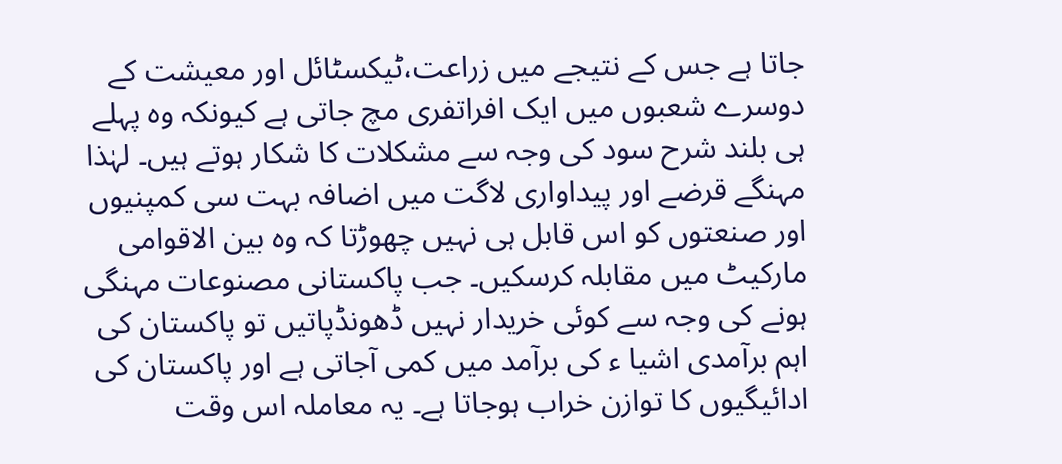جاتا ہے جس کے نتیجے میں زراعت،ٹیکسٹائل اور معیشت کے دوسرے شعبوں میں ایک افراتفری مچ جاتی ہے کیونکہ وہ پہلے ہی بلند شرح سود کی وجہ سے مشکلات کا شکار ہوتے ہیں۔ لہٰذا مہنگے قرضے اور پیداواری لاگت میں اضافہ بہت سی کمپنیوں اور صنعتوں کو اس قابل ہی نہیں چھوڑتا کہ وہ بین الاقوامی مارکیٹ میں مقابلہ کرسکیں۔ جب پاکستانی مصنوعات مہنگی ہونے کی وجہ سے کوئی خریدار نہیں ڈھونڈپاتیں تو پاکستان کی اہم برآمدی اشیا ء کی برآمد میں کمی آجاتی ہے اور پاکستان کی ادائیگیوں کا توازن خراب ہوجاتا ہے۔ یہ معاملہ اس وقت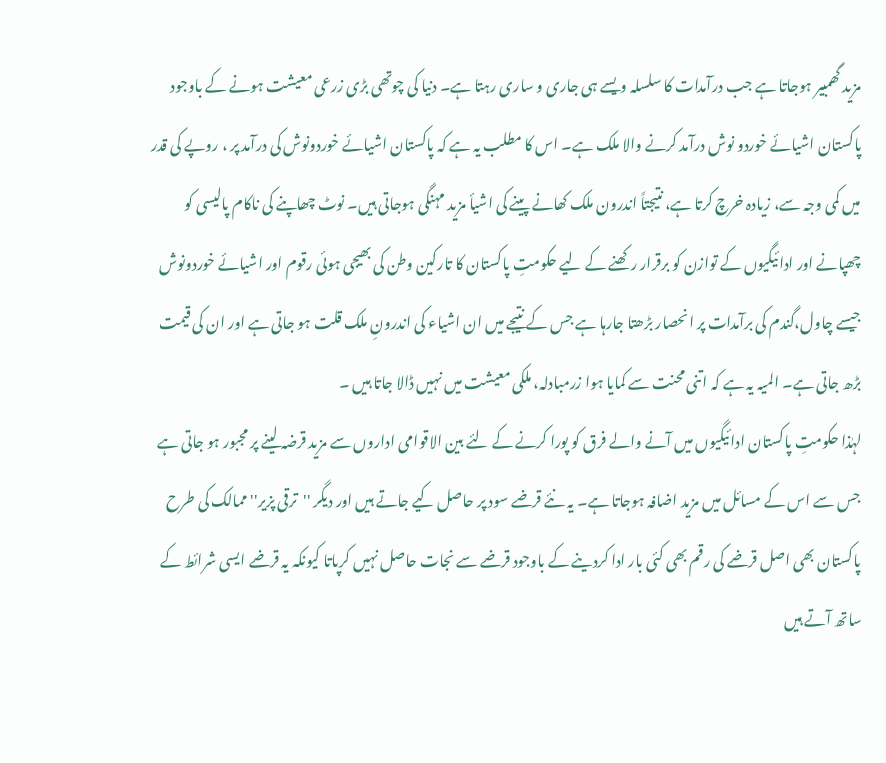مزید گھمبیر ہوجاتا ہے جب درآمدات کا سلسلہ ویسے ہی جاری و ساری رہتا ہے۔ دنیا کی چوتھی بڑی زرعی معیشت ہونے کے باوجود پاکستان اشیائے خوردو نوش درآمد کرنے والا ملک ہے۔ اس کا مطلب یہ ہے کہ پاکستان اشیائے خوردونوش کی درآمد پر ، روپے کی قدر میں کمی وجہ سے، زیادہ خرچ کرتا ہے، نتیجتاً اندرون ملک کھانے پینے کی اشیأ مزید مہنگی ہوجاتی ہیں۔ نوٹ چھاپنے کی ناکام پالیسی کو چھپانے اور ادائیگیوں کے توازن کو برقرار رکھنے کے لیے حکومتِ پاکستان کا تارکین وطن کی بھیجی ہوئی رقوم اور اشیائے خوردونوش جیسے چاول،گندم کی برآمدات پر انحصار بڑھتا جارہا ہے جس کے نتیجے میں ان اشیاء کی اندرونِ ملک قلت ہو جاتی ہے اور ان کی قیمت بڑھ جاتی ہے۔ المیہ یہ ہے کہ اتنی محنت سے کمایا ہوا زرمبادلہ، ملکی معیشت میں نہیں ڈالا جاتا ہیں ۔
لہٰذا حکومتِ پاکستان ادائیگیوں میں آنے والے فرق کو پورا کرنے کے لئے بین الاقوامی اداروں سے مزید قرضہ لینے پر مجبور ہو جاتی ہے جس سے اس کے مسائل میں مزید اضافہ ہوجاتا ہے۔ یہ نئے قرضے سود پر حاصل کیے جاتے ہیں اور دیگر ''ترقی پزیر'' ممالک کی طرح پاکستان بھی اصل قرضے کی رقم بھی کئی بار ادا کردینے کے باوجود قرضے سے نجات حاصل نہیں کرپاتا کیونکہ یہ قرضے ایسی شرائط کے ساتھ آتے ہیں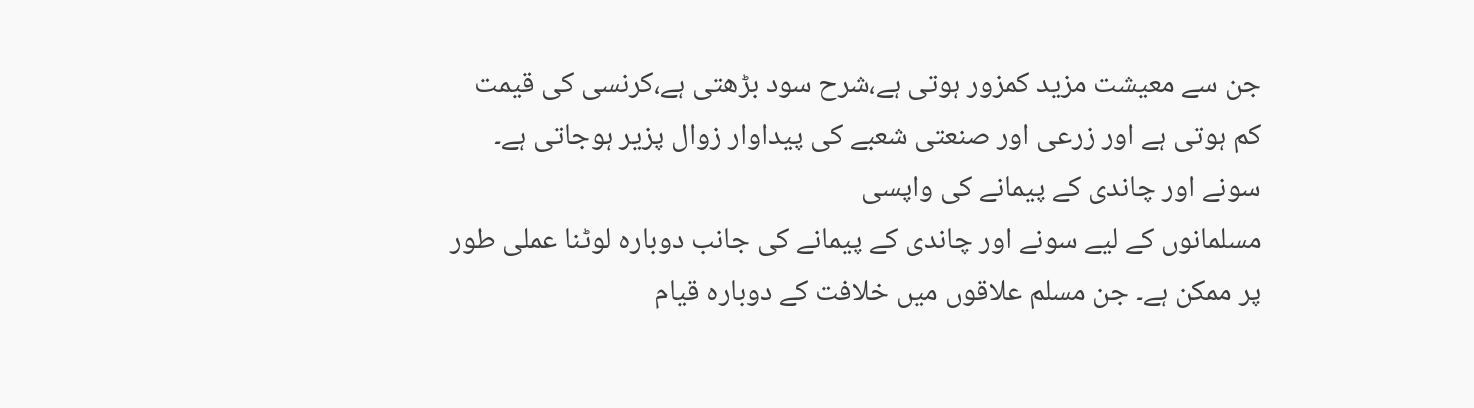جن سے معیشت مزید کمزور ہوتی ہے،شرح سود بڑھتی ہے،کرنسی کی قیمت کم ہوتی ہے اور زرعی اور صنعتی شعبے کی پیداوار زوال پزیر ہوجاتی ہے۔
سونے اور چاندی کے پیمانے کی واپسی
مسلمانوں کے لیے سونے اور چاندی کے پیمانے کی جانب دوبارہ لوٹنا عملی طور پر ممکن ہے۔ جن مسلم علاقوں میں خلافت کے دوبارہ قیام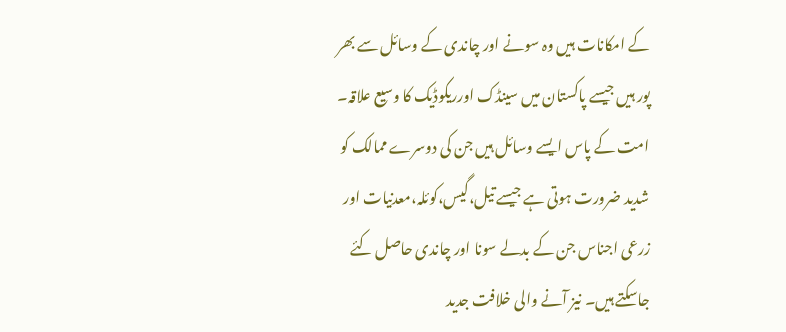کے امکانات ہیں وہ سونے اور چاندی کے وسائل سے بھر پور ہیں جیسے پاکستان میں سینڈک اورریکوڈیک کا وسیع علاقہ۔ امت کے پاس ایسے وسائل ہیں جن کی دوسرے ممالک کو شدید ضرورت ہوتی ہے جیسے تیل،گیس،کوئلہ،معدنیات اور زرعی اجناس جن کے بدلے سونا اور چاندی حاصل کئے جاسکتے ہیں۔ نیز آنے والی خلافت جدید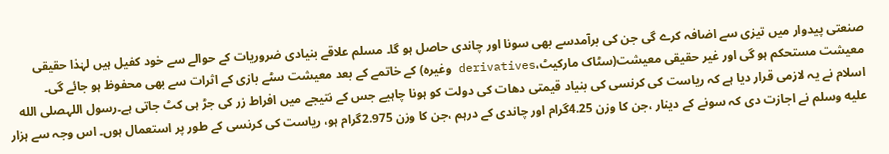صنعتی پیدوار میں تیزی سے اضافہ کرے گی جن کی برآمدسے بھی سونا اور چاندی حاصل ہو گا۔ مسلم علاقے بنیادی ضروریات کے حوالے سے خود کفیل ہیں لہٰذا حقیقی معیشت مستحکم ہو گی اور غیر حقیقی معیشت(سٹاک مارکیٹ،derivatives وغیرہ) کے خاتمے کے بعد معیشت سٹے بازی کے اثرات سے بھی محفوظ ہو جائے گی۔
اسلام نے یہ لازمی قرار دیا ہے کہ ریاست کی کرنسی کی بنیاد قیمتی دھات کی دولت کو ہونا چاہیے جس کے نتیجے میں افراط زر کی جڑ ہی کٹ جاتی ہے۔رسول اللہصلى الله عليه وسلم نے اجازت دی کہ سونے کے دینار ،جن کا وزن 4.25گرام اور چاندی کے درہم ،جن کا وزن 2.975گرام ہو، ریاست کی کرنسی کے طور پر استعمال ہوں۔ اس وجہ سے ہزار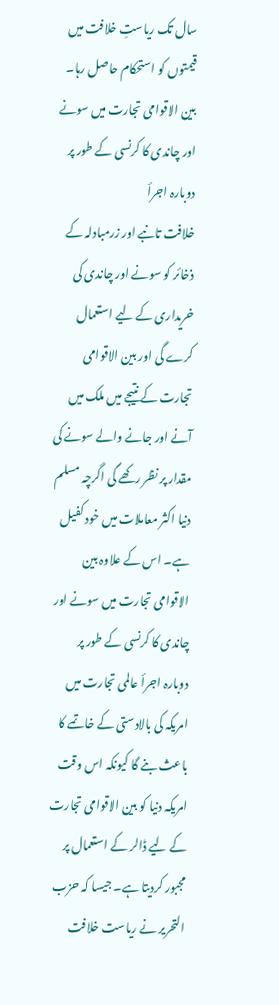سال تک ریاستِ خلافت میں قیمتوں کو استحکام حاصل رہا۔
بین الاقوامی تجارت میں سونے اور چاندی کا کرنسی کے طور پر دوبارہ اجرأ
خلافت تانبے اور زرمبادلہ کے ذخائر کو سونے اور چاندی کی خریداری کے لیے استعمال کرے گی اور بین الاقوامی تجارت کے نتیجے میں ملک میں آنے اور جانے والے سونے کی مقدار پر نظر رکھے گی اگرچہ مسلم دنیا اکثر معاملات میں خود کفیل ہے۔ اس کے علاوہ بین الاقوامی تجارت میں سونے اور چاندی کا کرنسی کے طور پر دوبارہ اجرأ عالمی تجارت میں امریکہ کی بالادستی کے خاتمے کا باعث بنے گا کیونکہ اس وقت امریکہ دنیا کو بین الاقوامی تجارت کے لیے ڈالر کے استعمال پر مجبور کردیتا ہے۔ جیسا کہ حزب التحریر نے ریاست خلافت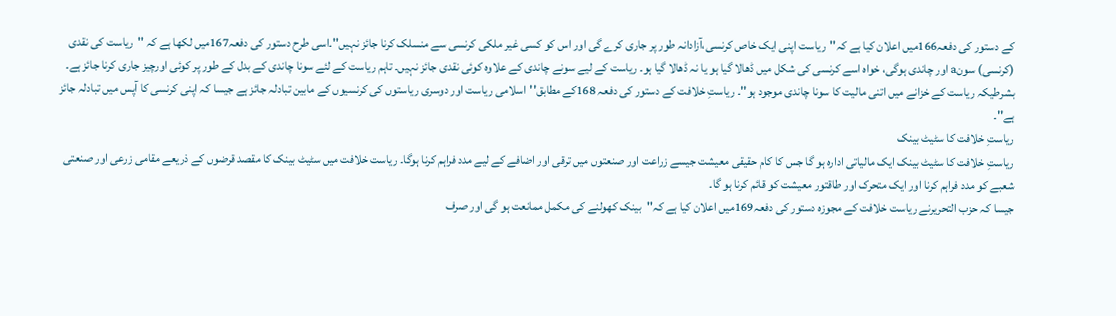کے دستور کی دفعہ166میں اعلان کیا ہے کہ''ریاست اپنی ایک خاص کرنسی،آزادانہ طور پر جاری کرے گی اور اس کو کسی غیر ملکی کرنسی سے منسلک کرنا جائز نہیں''۔اسی طرح دستور کی دفعہ167میں لکھا ہے کہ ''ریاست کی نقدی (کرنسی) سونa اور چاندی ہوگی، خواہ اسے کرنسی کی شکل میں ڈھالا گیا ہو یا نہ ڈھالا گیا ہو۔ ریاست کے لیے سونے چاندی کے علاوہ کوئی نقدی جائز نہیں۔ تاہم ریاست کے لئے سونا چاندی کے بدل کے طور پر کوئی اورچیز جاری کرنا جائز ہے۔ بشرطیکہ ریاست کے خزانے میں اتنی مالیت کا سونا چاندی موجود ہو''۔ ریاستِ خلافت کے دستور کی دفعہ 168کے مطابق''اسلامی ریاست اور دوسری ریاستوں کی کرنسیوں کے مابین تبادلہ جائز ہے جیسا کہ اپنی کرنسی کا آپس میں تبادلہ جائز ہے''۔
ریاستِ خلافت کا سٹیٹ بینک
ریاستِ خلافت کا سٹیٹ بینک ایک مالیاتی ادارہ ہو گا جس کا کام حقیقی معیشت جیسے زراعت اور صنعتوں میں ترقی اور اضافے کے لیے مدد فراہم کرنا ہوگا۔ ریاست خلافت میں سٹیٹ بینک کا مقصد قرضوں کے ذریعے مقامی زرعی اور صنعتی شعبے کو مدد فراہم کرنا اور ایک متحرک اور طاقتور معیشت کو قائم کرنا ہو گا۔
جیسا کہ حزب التحریرنے ریاست خلافت کے مجوزہ دستور کی دفعہ169میں اعلان کیا ہے کہ''بینک کھولنے کی مکمل ممانعت ہو گی اور صرف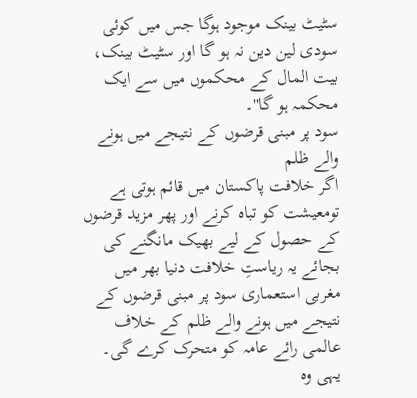سٹیٹ بینک موجود ہوگا جس میں کوئی سودی لین دین نہ ہو گا اور سٹیٹ بینک، بیت المال کے محکموں میں سے ایک محکمہ ہو گا''۔
سود پر مبنی قرضوں کے نتیجے میں ہونے والے ظلم
اگر خلافت پاکستان میں قائم ہوتی ہے تومعیشت کو تباہ کرنے اور پھر مزید قرضوں کے حصول کے لیے بھیک مانگنے کی بجائے یہ ریاستِ خلافت دنیا بھر میں مغربی استعماری سود پر مبنی قرضوں کے نتیجے میں ہونے والے ظلم کے خلاف عالمی رائے عامہ کو متحرک کرے گی۔ یہی وہ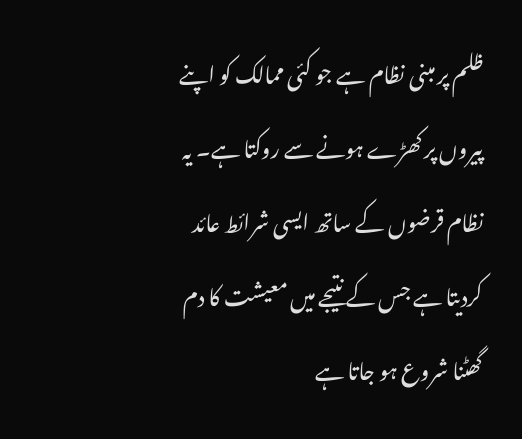ظلم پر مبنی نظام ہے جو کئی ممالک کو اپنے پیروں پر کھڑے ہونے سے روکتا ہے۔ یہ نظام قرضوں کے ساتھ ایسی شرائط عائد کردیتا ہے جس کے نتیجے میں معیشت کا دم گھٹنا شروع ہو جاتا ہے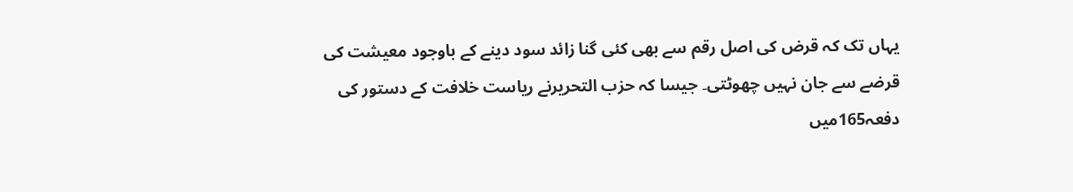یہاں تک کہ قرض کی اصل رقم سے بھی کئی گنا زائد سود دینے کے باوجود معیشت کی قرضے سے جان نہیں چھوٹتی۔ جیسا کہ حزب التحریرنے ریاست خلافت کے دستور کی دفعہ165میں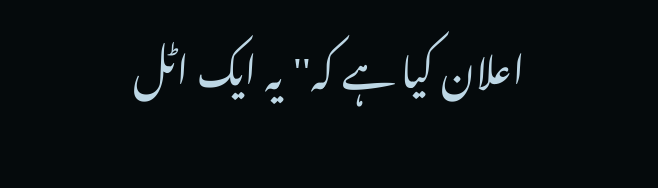اعلان کیا ہے کہ''یہ ایک اٹل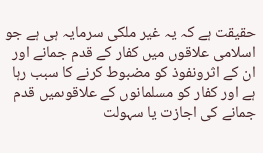حقیقت ہے کہ یہ غیر ملکی سرمایہ ہی ہے جو اسلامی علاقوں میں کفار کے قدم جمانے اور ان کے اثرونفوذ کو مضبوط کرنے کا سبب رہا ہے اور کفار کو مسلمانوں کے علاقوںمیں قدم جمانے کی اجازت یا سہولت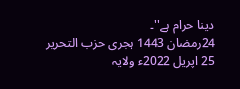دینا حرام ہے''۔
24رمضان 1443 ہجری حزب التحریر
25 اپریل 2022ء ولایہ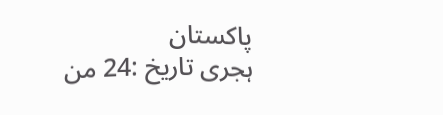پاکستان
ہجری تاریخ :24 من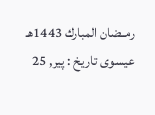رمــضان المبارك 1443هـ
عیسوی تاریخ : پیر, 25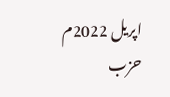اپریل 2022م
حزب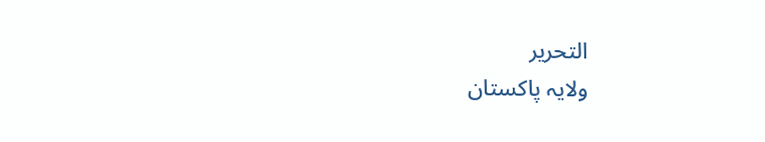التحرير
ولایہ پاکستان